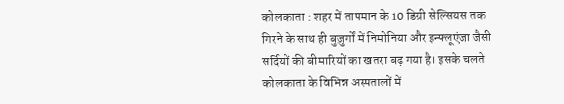कोलकाता : शहर में तापमान के 10 डिग्री सेल्सियस तक गिरने के साथ ही बुज़ुर्गों में निमोनिया और इन्फ्लूएंजा जैसी सर्दियों की बीमारियों का खतरा बढ़ गया है। इसके चलते कोलकाता के विभिन्न अस्पतालों में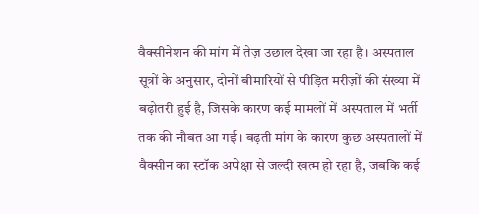वैक्सीनेशन की मांग में तेज़ उछाल देखा जा रहा है। अस्पताल सूत्रों के अनुसार, दोनों बीमारियों से पीड़ित मरीज़ों की संख्या में बढ़ोतरी हुई है, जिसके कारण कई मामलों में अस्पताल में भर्ती तक की नौबत आ गई। बढ़ती मांग के कारण कुछ अस्पतालों में वैक्सीन का स्टॉक अपेक्षा से जल्दी खत्म हो रहा है, जबकि कई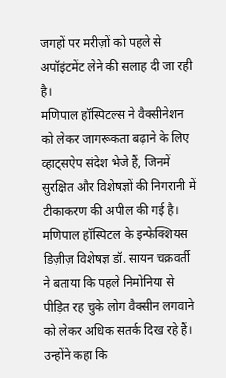जगहों पर मरीज़ों को पहले से अपॉइंटमेंट लेने की सलाह दी जा रही है।
मणिपाल हॉस्पिटल्स ने वैक्सीनेशन को लेकर जागरूकता बढ़ाने के लिए व्हाट्सऐप संदेश भेजे हैं, जिनमें सुरक्षित और विशेषज्ञों की निगरानी में टीकाकरण की अपील की गई है। मणिपाल हॉस्पिटल के इन्फेक्शियस डिज़ीज़ विशेषज्ञ डॉ. सायन चक्रवर्ती ने बताया कि पहले निमोनिया से पीड़ित रह चुके लोग वैक्सीन लगवाने को लेकर अधिक सतर्क दिख रहे हैं। उन्होंने कहा कि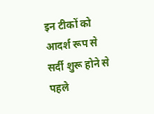इन टीकों को आदर्श रूप से सर्दी शुरू होने से पहले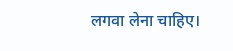लगवा लेना चाहिए।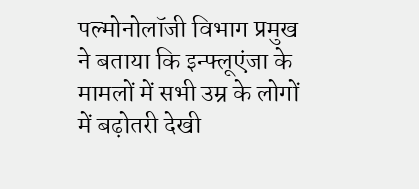पल्मोनोलॉजी विभाग प्रमुख ने बताया कि इन्फ्लूएंजा के मामलों में सभी उम्र के लोगों में बढ़ोतरी देखी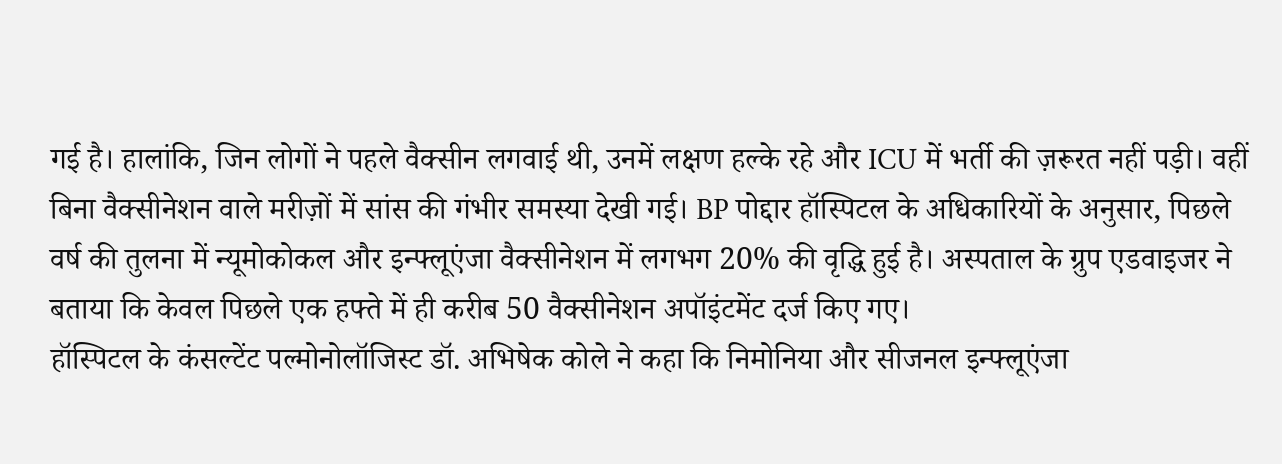गई है। हालांकि, जिन लोगों ने पहले वैक्सीन लगवाई थी, उनमें लक्षण हल्के रहे और ICU में भर्ती की ज़रूरत नहीं पड़ी। वहीं बिना वैक्सीनेशन वाले मरीज़ों में सांस की गंभीर समस्या देखी गई। BP पोद्दार हॉस्पिटल के अधिकारियों के अनुसार, पिछले वर्ष की तुलना में न्यूमोकोकल और इन्फ्लूएंजा वैक्सीनेशन में लगभग 20% की वृद्धि हुई है। अस्पताल के ग्रुप एडवाइजर ने बताया कि केवल पिछले एक हफ्ते में ही करीब 50 वैक्सीनेशन अपॉइंटमेंट दर्ज किए गए।
हॉस्पिटल के कंसल्टेंट पल्मोनोलॉजिस्ट डॉ. अभिषेक कोले ने कहा कि निमोनिया और सीजनल इन्फ्लूएंजा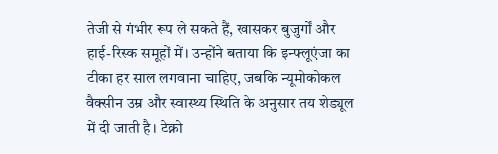तेजी से गंभीर रूप ले सकते हैं, खासकर बुजुर्गों और हाई-रिस्क समूहों में। उन्होंने बताया कि इन्फ्लूएंजा का टीका हर साल लगवाना चाहिए, जबकि न्यूमोकोकल वैक्सीन उम्र और स्वास्थ्य स्थिति के अनुसार तय शेड्यूल में दी जाती है। टेक्नो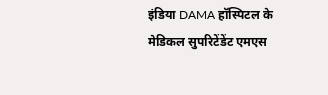इंडिया DAMA हॉस्पिटल के मेडिकल सुपरिटेंडेंट एमएस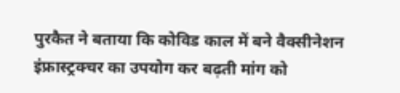पुरकैत ने बताया कि कोविड काल में बने वैक्सीनेशन इंफ्रास्ट्रक्चर का उपयोग कर बढ़ती मांग को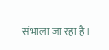संभाला जा रहा है।